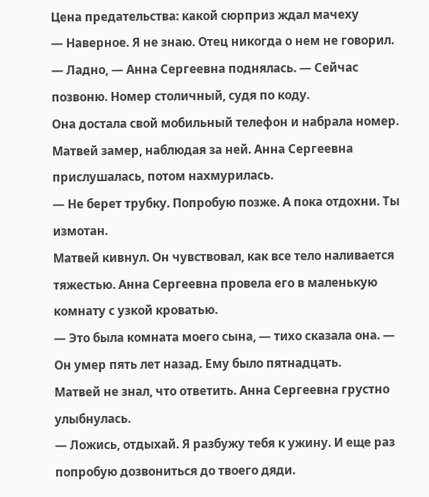Цена предательства: какой сюрприз ждал мачеху
— Наверное. Я не знаю. Отец никогда о нем не говорил.
— Ладно, — Анна Сергеевна поднялась. — Сейчас позвоню. Номер столичный, судя по коду.
Она достала свой мобильный телефон и набрала номер. Матвей замер, наблюдая за ней. Анна Сергеевна прислушалась, потом нахмурилась.
— Не берет трубку. Попробую позже. А пока отдохни. Ты измотан.
Матвей кивнул. Он чувствовал, как все тело наливается тяжестью. Анна Сергеевна провела его в маленькую комнату с узкой кроватью.
— Это была комната моего сына, — тихо сказала она. — Он умер пять лет назад. Ему было пятнадцать.
Матвей не знал, что ответить. Анна Сергеевна грустно улыбнулась.
— Ложись, отдыхай. Я разбужу тебя к ужину. И еще раз попробую дозвониться до твоего дяди.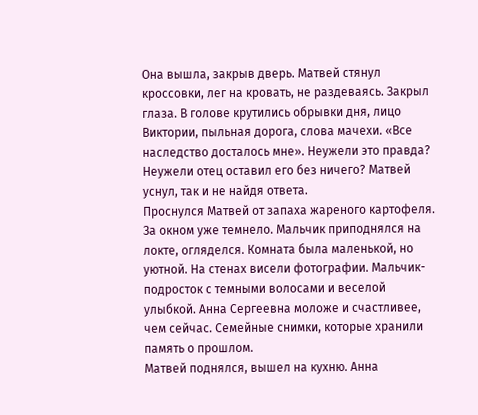Она вышла, закрыв дверь. Матвей стянул кроссовки, лег на кровать, не раздеваясь. Закрыл глаза. В голове крутились обрывки дня, лицо Виктории, пыльная дорога, слова мачехи. «Все наследство досталось мне». Неужели это правда? Неужели отец оставил его без ничего? Матвей уснул, так и не найдя ответа.
Проснулся Матвей от запаха жареного картофеля. За окном уже темнело. Мальчик приподнялся на локте, огляделся. Комната была маленькой, но уютной. На стенах висели фотографии. Мальчик-подросток с темными волосами и веселой улыбкой. Анна Сергеевна моложе и счастливее, чем сейчас. Семейные снимки, которые хранили память о прошлом.
Матвей поднялся, вышел на кухню. Анна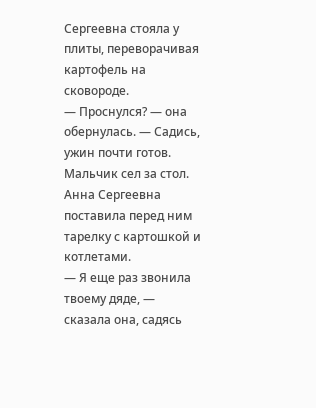Сергеевна стояла у плиты, переворачивая картофель на сковороде.
— Проснулся? — она обернулась. — Садись, ужин почти готов.
Мальчик сел за стол. Анна Сергеевна поставила перед ним тарелку с картошкой и котлетами.
— Я еще раз звонила твоему дяде, — сказала она, садясь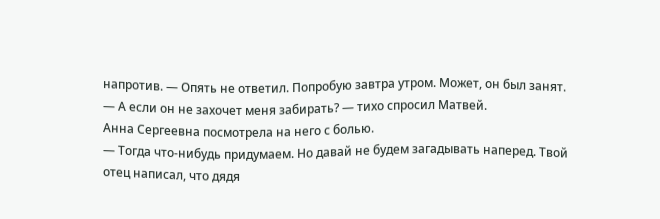напротив. — Опять не ответил. Попробую завтра утром. Может, он был занят.
— А если он не захочет меня забирать? — тихо спросил Матвей.
Анна Сергеевна посмотрела на него с болью.
— Тогда что-нибудь придумаем. Но давай не будем загадывать наперед. Твой отец написал, что дядя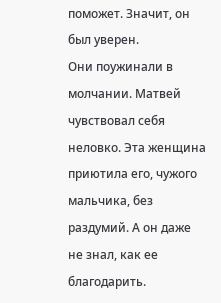поможет. Значит, он был уверен.
Они поужинали в молчании. Матвей чувствовал себя неловко. Эта женщина приютила его, чужого мальчика, без раздумий. А он даже не знал, как ее благодарить.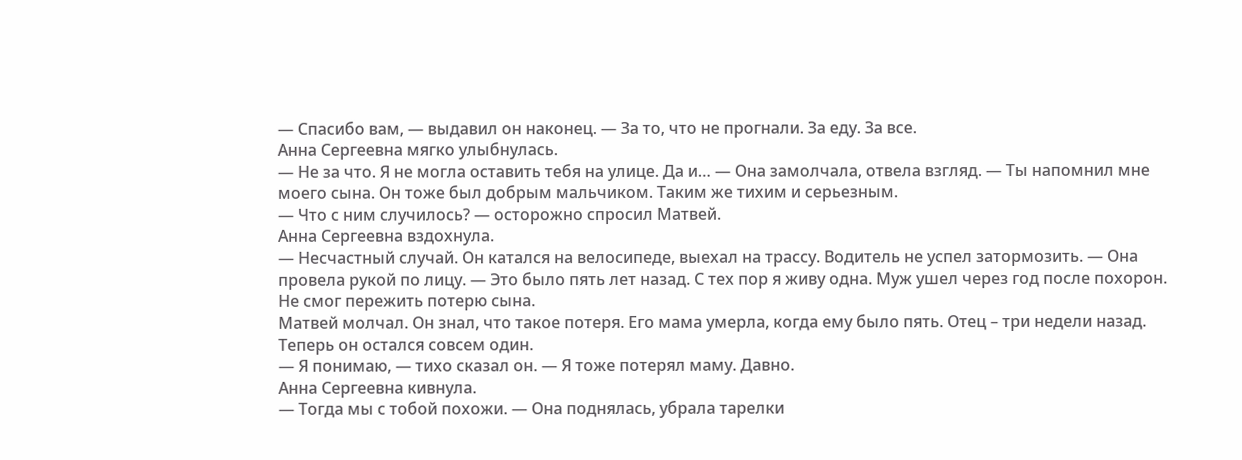— Спасибо вам, — выдавил он наконец. — За то, что не прогнали. За еду. За все.
Анна Сергеевна мягко улыбнулась.
— Не за что. Я не могла оставить тебя на улице. Да и… — Она замолчала, отвела взгляд. — Ты напомнил мне моего сына. Он тоже был добрым мальчиком. Таким же тихим и серьезным.
— Что с ним случилось? — осторожно спросил Матвей.
Анна Сергеевна вздохнула.
— Несчастный случай. Он катался на велосипеде, выехал на трассу. Водитель не успел затормозить. — Она провела рукой по лицу. — Это было пять лет назад. С тех пор я живу одна. Муж ушел через год после похорон. Не смог пережить потерю сына.
Матвей молчал. Он знал, что такое потеря. Его мама умерла, когда ему было пять. Отец – три недели назад. Теперь он остался совсем один.
— Я понимаю, — тихо сказал он. — Я тоже потерял маму. Давно.
Анна Сергеевна кивнула.
— Тогда мы с тобой похожи. — Она поднялась, убрала тарелки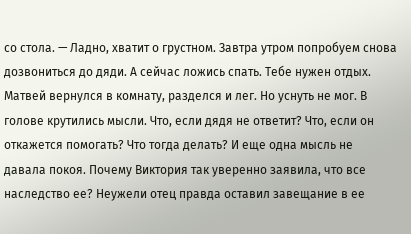со стола. — Ладно, хватит о грустном. Завтра утром попробуем снова дозвониться до дяди. А сейчас ложись спать. Тебе нужен отдых.
Матвей вернулся в комнату, разделся и лег. Но уснуть не мог. В голове крутились мысли. Что, если дядя не ответит? Что, если он откажется помогать? Что тогда делать? И еще одна мысль не давала покоя. Почему Виктория так уверенно заявила, что все наследство ее? Неужели отец правда оставил завещание в ее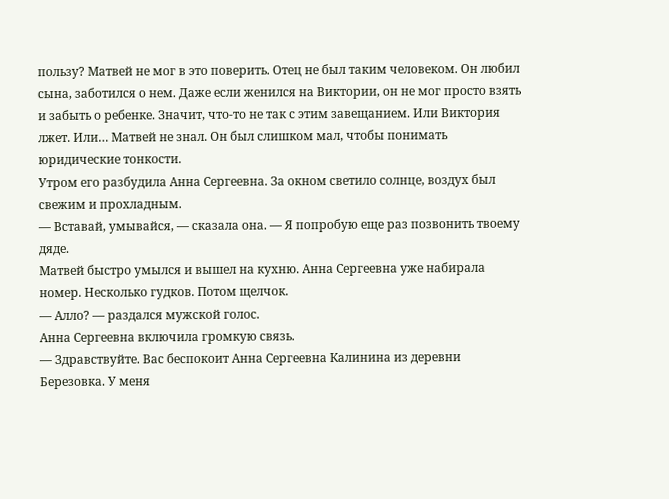пользу? Матвей не мог в это поверить. Отец не был таким человеком. Он любил сына, заботился о нем. Даже если женился на Виктории, он не мог просто взять и забыть о ребенке. Значит, что-то не так с этим завещанием. Или Виктория лжет. Или… Матвей не знал. Он был слишком мал, чтобы понимать юридические тонкости.
Утром его разбудила Анна Сергеевна. За окном светило солнце, воздух был свежим и прохладным.
— Вставай, умывайся, — сказала она. — Я попробую еще раз позвонить твоему дяде.
Матвей быстро умылся и вышел на кухню. Анна Сергеевна уже набирала номер. Несколько гудков. Потом щелчок.
— Алло? — раздался мужской голос.
Анна Сергеевна включила громкую связь.
— Здравствуйте. Вас беспокоит Анна Сергеевна Калинина из деревни Березовка. У меня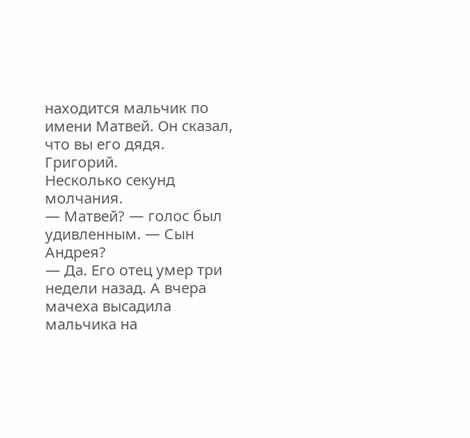находится мальчик по имени Матвей. Он сказал, что вы его дядя. Григорий.
Несколько секунд молчания.
— Матвей? — голос был удивленным. — Сын Андрея?
— Да. Его отец умер три недели назад. А вчера мачеха высадила мальчика на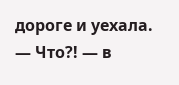дороге и уехала.
— Что?! — в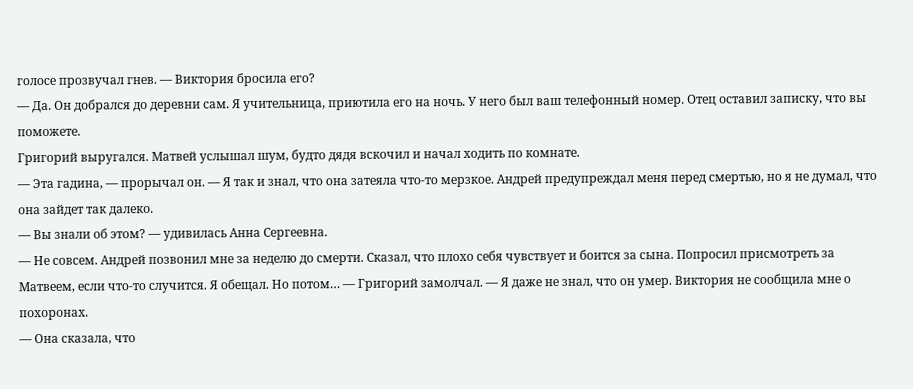голосе прозвучал гнев. — Виктория бросила его?
— Да. Он добрался до деревни сам. Я учительница, приютила его на ночь. У него был ваш телефонный номер. Отец оставил записку, что вы поможете.
Григорий выругался. Матвей услышал шум, будто дядя вскочил и начал ходить по комнате.
— Эта гадина, — прорычал он. — Я так и знал, что она затеяла что-то мерзкое. Андрей предупреждал меня перед смертью, но я не думал, что она зайдет так далеко.
— Вы знали об этом? — удивилась Анна Сергеевна.
— Не совсем. Андрей позвонил мне за неделю до смерти. Сказал, что плохо себя чувствует и боится за сына. Попросил присмотреть за Матвеем, если что-то случится. Я обещал. Но потом… — Григорий замолчал. — Я даже не знал, что он умер. Виктория не сообщила мне о похоронах.
— Она сказала, что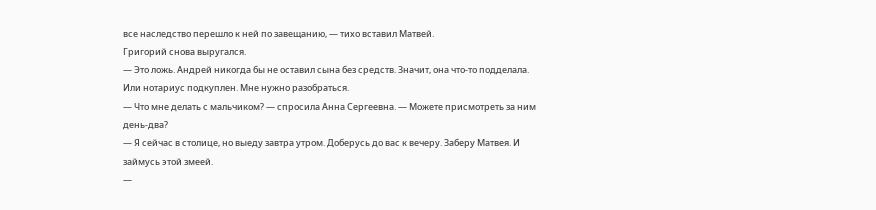все наследство перешло к ней по завещанию, — тихо вставил Матвей.
Григорий снова выругался.
— Это ложь. Андрей никогда бы не оставил сына без средств. Значит, она что-то подделала. Или нотариус подкуплен. Мне нужно разобраться.
— Что мне делать с мальчиком? — спросила Анна Сергеевна. — Можете присмотреть за ним день-два?
— Я сейчас в столице, но выеду завтра утром. Доберусь до вас к вечеру. Заберу Матвея. И займусь этой змеей.
—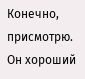Конечно, присмотрю. Он хороший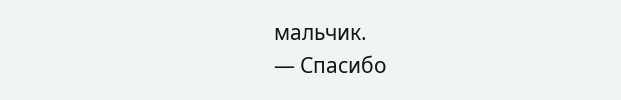мальчик.
— Спасибо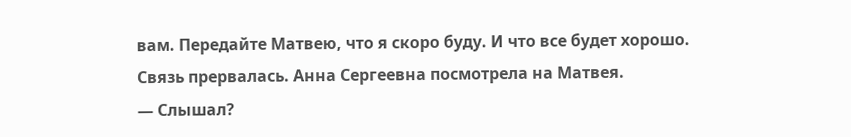вам. Передайте Матвею, что я скоро буду. И что все будет хорошо.
Связь прервалась. Анна Сергеевна посмотрела на Матвея.
— Слышал?